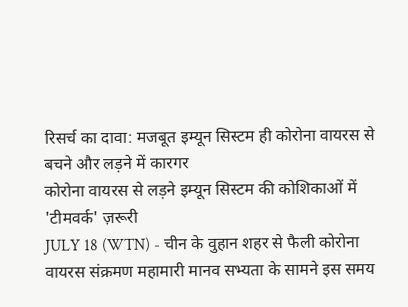रिसर्च का दावा: मजबूत इम्यून सिस्टम ही कोरोना वायरस से बचने और लड़ने में कारगर
कोरोना वायरस से लड़ने इम्यून सिस्टम की कोशिकाओं में 'टीमवर्क' ज़रूरी
JULY 18 (WTN) - चीन के वुहान शहर से फैली कोरोना वायरस संक्रमण महामारी मानव सभ्यता के सामने इस समय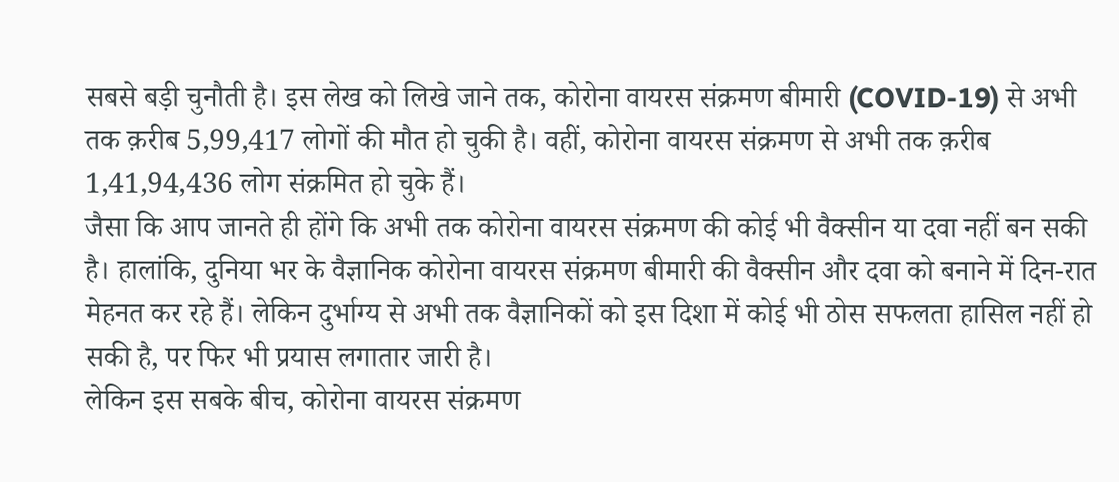सबसे बड़ी चुनौती है। इस लेख को लिखे जाने तक, कोरोना वायरस संक्रमण बीमारी (COVID-19) से अभी तक क़रीब 5,99,417 लोगों की मौत हो चुकी है। वहीं, कोरोना वायरस संक्रमण से अभी तक क़रीब 1,41,94,436 लोग संक्रमित हो चुके हैं।
जैसा कि आप जानते ही होंगे कि अभी तक कोरोना वायरस संक्रमण की कोई भी वैक्सीन या दवा नहीं बन सकी है। हालांकि, दुनिया भर के वैज्ञानिक कोरोना वायरस संक्रमण बीमारी की वैक्सीन और दवा को बनाने में दिन-रात मेहनत कर रहे हैं। लेकिन दुर्भाग्य से अभी तक वैज्ञानिकों को इस दिशा में कोई भी ठोस सफलता हासिल नहीं हो सकी है, पर फिर भी प्रयास लगातार जारी है।
लेकिन इस सबके बीच, कोरोना वायरस संक्रमण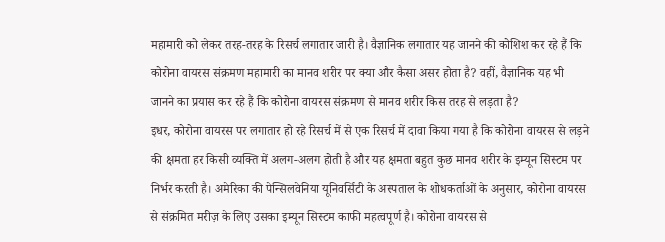महामारी को लेकर तरह-तरह के रिसर्च लगातार जारी है। वैज्ञानिक लगातार यह जानने की कोशिश कर रहे हैं कि कोरोना वायरस संक्रमण महामारी का मानव शरीर पर क्या और कैसा असर होता है? वहीं, वैज्ञानिक यह भी जानने का प्रयास कर रहे हैं कि कोरोना वायरस संक्रमण से मानव शरीर किस तरह से लड़ता है?
इधर, कोरोना वायरस पर लगातार हो रहे रिसर्च में से एक रिसर्च में दावा किया गया है कि कोरोना वायरस से लड़ने की क्षमता हर किसी व्यक्ति में अलग-अलग होती है और यह क्षमता बहुत कुछ मानव शरीर के इम्यून सिस्टम पर निर्भर करती है। अमेरिका की पेन्सिलवेनिया यूनिवर्सिटी के अस्पताल के शोधकर्ताओं के अनुसार, कोरोना वायरस से संक्रमित मरीज़ के लिए उसका इम्यून सिस्टम काफी महत्वपूर्ण है। कोरोना वायरस से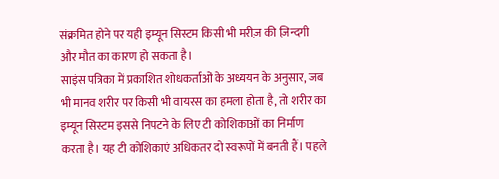संक्रमित होने पर यही इम्यून सिस्टम किसी भी मरीज़ की ज़िन्दगी और मौत का कारण हो सकता है।
साइंस पत्रिका में प्रकाशित शोधकर्ताओं के अध्ययन के अनुसार, जब भी मानव शरीर पर किसी भी वायरस का हमला होता है, तो शरीर का इम्यून सिस्टम इससे निपटने के लिए टी कोशिकाओं का निर्माण करता है। यह टी कोशिकाएं अधिकतर दो स्वरूपों में बनती हैं। पहले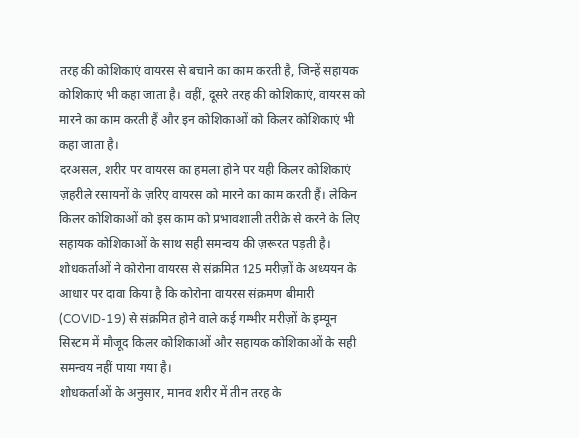तरह की कोशिकाएं वायरस से बचाने का काम करती है, जिन्हें सहायक कोशिकाएं भी कहा जाता है। वहीं, दूसरे तरह की कोशिकाएं, वायरस को मारने का काम करती हैं और इन कोशिकाओं को किलर कोशिकाएं भी कहा जाता है।
दरअसल, शरीर पर वायरस का हमला होने पर यही किलर कोशिकाएं ज़हरीले रसायनों के ज़रिए वायरस को मारने का काम करती हैं। लेकिन किलर कोशिकाओं को इस काम को प्रभावशाली तरीक़े से करने के लिए सहायक कोशिकाओं के साथ सही समन्वय की ज़रूरत पड़ती है। शोधकर्ताओं ने कोरोना वायरस से संक्रमित 125 मरीज़ों के अध्ययन के आधार पर दावा किया है कि कोरोना वायरस संक्रमण बीमारी (COVID-19) से संक्रमित होने वाले कई गम्भीर मरीज़ों के इम्यून सिस्टम में मौजूद किलर कोशिकाओं और सहायक कोशिकाओं के सही समन्वय नहीं पाया गया है।
शोधकर्ताओं के अनुसार, मानव शरीर में तीन तरह के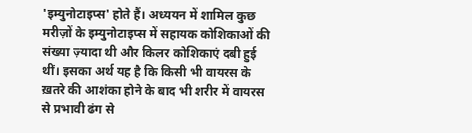'इम्युनोटाइप्स' होते हैं। अध्ययन में शामिल कुछ मरीज़ों के इम्युनोटाइप्स में सहायक कोशिकाओं की संख्या ज़्यादा थी और किलर कोशिकाएं दबी हुई थीं। इसका अर्थ यह है कि किसी भी वायरस के ख़तरे की आशंका होने के बाद भी शरीर में वायरस से प्रभावी ढंग से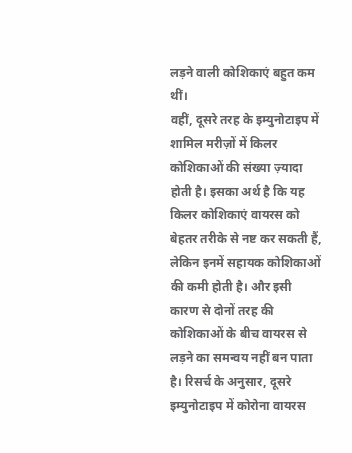लड़ने वाली कोशिकाएं बहुत कम थीं।
वहीं, दूसरे तरह के इम्युनोटाइप में शामिल मरीज़ों में किलर कोशिकाओं की संख्या ज़्यादा होती है। इसका अर्थ है कि यह किलर कोशिकाएं वायरस को बेहतर तरीके से नष्ट कर सकती हैं, लेकिन इनमें सहायक कोशिकाओं की कमी होती है। और इसी कारण से दोनों तरह की कोशिकाओं के बीच वायरस से लड़ने का समन्वय नहीं बन पाता है। रिसर्च के अनुसार, दूसरे इम्युनोटाइप में कोरोना वायरस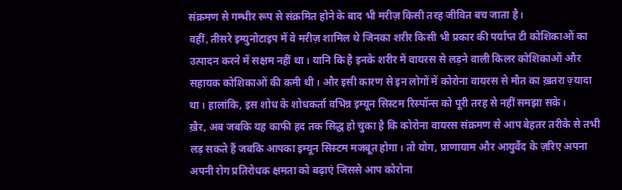संक्रमण से गम्भीर रूप से संक्रमित होने के बाद भी मरीज़ किसी तरह जीवित बच जाता है।
वहीं, तीसरे इम्युनोटाइप में वे मरीज़ शामिल थे जिनका शरीर किसी भी प्रकार की पर्याप्त टी कोशिकाओं का उत्पादन करने में सक्षम नहीं था। यानि कि है इनके शरीर में वायरस से लड़ने वाली किलर कोशिकाओं और सहायक कोशिकाओं की कमी थी। और इसी कारण से इन लोगों में कोरोना वायरस से मौत का ख़तरा ज़्यादा था। हालांकि, इस शोध के शोधकर्ता वभिन्न इम्यून सिस्टम रिस्पॉन्स को पूरी तरह से नहीं समझा सके।
ख़ैर, अब जबकि यह काफी हद तक सिद्ध हो चुका है कि कोरोना वायरस संक्रमण से आप बेहतर तरीके से तभी लड़ सकते हैं जबकि आपका इम्यून सिस्टम मजबूत होगा। तो योग, प्राणायाम और आयुर्वेद के ज़रिए अपना अपनी रोग प्रतिरोधक क्षमता को बढ़ाएं जिससे आप कोरोना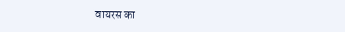वायरस का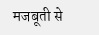मजबूती से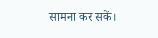सामना कर सकें।